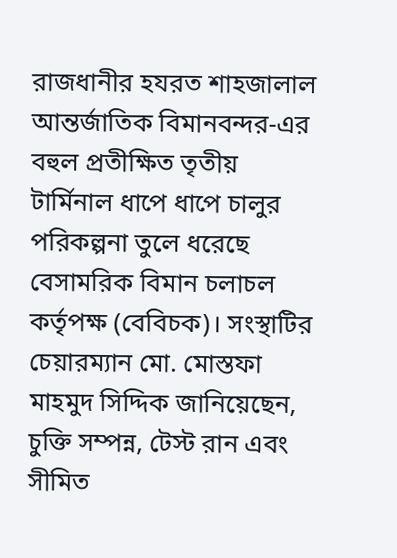রাজধানীর হযরত শাহজালাল আন্তর্জাতিক বিমানবন্দর-এর বহুল প্রতীক্ষিত তৃতীয় টার্মিনাল ধাপে ধাপে চালুর পরিকল্পনা তুলে ধরেছে বেসামরিক বিমান চলাচল কর্তৃপক্ষ (বেবিচক)। সংস্থাটির চেয়ারম্যান মো. মোস্তফা মাহমুদ সিদ্দিক জানিয়েছেন, চুক্তি সম্পন্ন, টেস্ট রান এবং সীমিত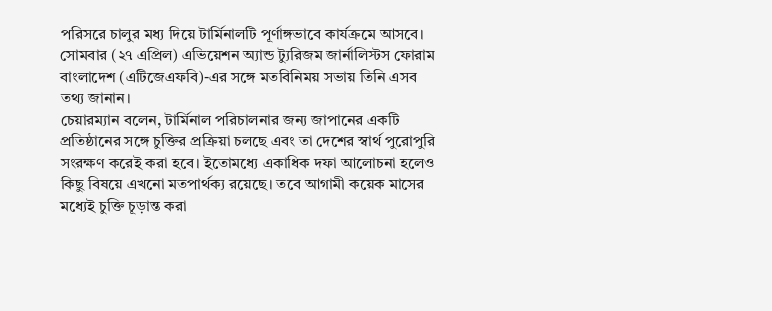পরিসরে চালুর মধ্য দিয়ে টার্মিনালটি পূর্ণাঙ্গভাবে কার্যক্রমে আসবে।
সোমবার (২৭ এপ্রিল) এভিয়েশন অ্যান্ড ট্যুরিজম জার্নালিস্টস ফোরাম বাংলাদেশ (এটিজেএফবি)-এর সঙ্গে মতবিনিময় সভায় তিনি এসব তথ্য জানান।
চেয়ারম্যান বলেন, টার্মিনাল পরিচালনার জন্য জাপানের একটি প্রতিষ্ঠানের সঙ্গে চুক্তির প্রক্রিয়া চলছে এবং তা দেশের স্বার্থ পুরোপুরি সংরক্ষণ করেই করা হবে। ইতোমধ্যে একাধিক দফা আলোচনা হলেও কিছু বিষয়ে এখনো মতপার্থক্য রয়েছে। তবে আগামী কয়েক মাসের মধ্যেই চুক্তি চূড়ান্ত করা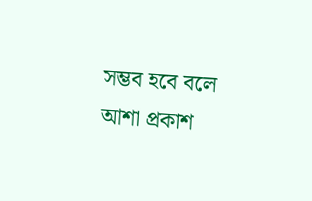সম্ভব হবে বলে আশা প্রকাশ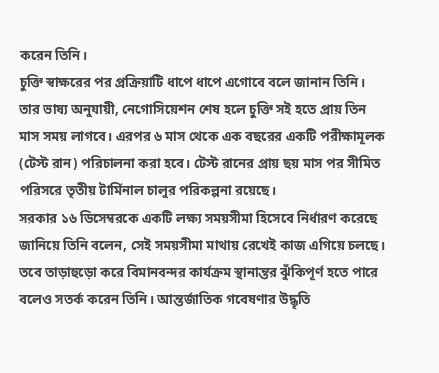করেন তিনি।
চুক্তি স্বাক্ষরের পর প্রক্রিয়াটি ধাপে ধাপে এগোবে বলে জানান তিনি। তার ভাষ্য অনুযায়ী, নেগোসিয়েশন শেষ হলে চুক্তি সই হতে প্রায় তিন মাস সময় লাগবে। এরপর ৬ মাস থেকে এক বছরের একটি পরীক্ষামূলক (টেস্ট রান) পরিচালনা করা হবে। টেস্ট রানের প্রায় ছয় মাস পর সীমিত পরিসরে তৃতীয় টার্মিনাল চালুর পরিকল্পনা রয়েছে।
সরকার ১৬ ডিসেম্বরকে একটি লক্ষ্য সময়সীমা হিসেবে নির্ধারণ করেছে জানিয়ে তিনি বলেন, সেই সময়সীমা মাথায় রেখেই কাজ এগিয়ে চলছে। তবে তাড়াহুড়ো করে বিমানবন্দর কার্যক্রম স্থানান্তর ঝুঁকিপূর্ণ হতে পারে বলেও সতর্ক করেন তিনি। আন্তর্জাতিক গবেষণার উদ্ধৃতি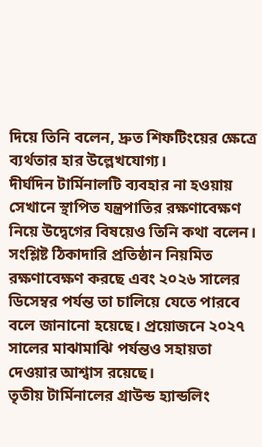দিয়ে তিনি বলেন, দ্রুত শিফটিংয়ের ক্ষেত্রে ব্যর্থতার হার উল্লেখযোগ্য।
দীর্ঘদিন টার্মিনালটি ব্যবহার না হওয়ায় সেখানে স্থাপিত যন্ত্রপাতির রক্ষণাবেক্ষণ নিয়ে উদ্বেগের বিষয়েও তিনি কথা বলেন। সংশ্লিষ্ট ঠিকাদারি প্রতিষ্ঠান নিয়মিত রক্ষণাবেক্ষণ করছে এবং ২০২৬ সালের ডিসেম্বর পর্যন্ত তা চালিয়ে যেতে পারবে বলে জানানো হয়েছে। প্রয়োজনে ২০২৭ সালের মাঝামাঝি পর্যন্তও সহায়তা দেওয়ার আশ্বাস রয়েছে।
তৃতীয় টার্মিনালের গ্রাউন্ড হ্যান্ডলিং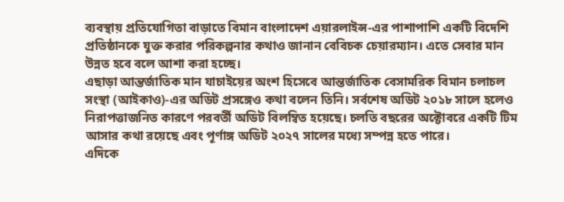ব্যবস্থায় প্রতিযোগিতা বাড়াতে বিমান বাংলাদেশ এয়ারলাইন্স-এর পাশাপাশি একটি বিদেশি প্রতিষ্ঠানকে যুক্ত করার পরিকল্পনার কথাও জানান বেবিচক চেয়ারম্যান। এতে সেবার মান উন্নত হবে বলে আশা করা হচ্ছে।
এছাড়া আন্তর্জাতিক মান যাচাইয়ের অংশ হিসেবে আন্তর্জাতিক বেসামরিক বিমান চলাচল সংস্থা (আইকাও)-এর অডিট প্রসঙ্গেও কথা বলেন তিনি। সর্বশেষ অডিট ২০১৮ সালে হলেও নিরাপত্তাজনিত কারণে পরবর্তী অডিট বিলম্বিত হয়েছে। চলতি বছরের অক্টোবরে একটি টিম আসার কথা রয়েছে এবং পূর্ণাঙ্গ অডিট ২০২৭ সালের মধ্যে সম্পন্ন হতে পারে।
এদিকে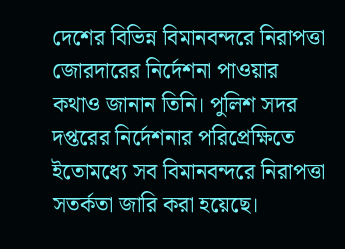দেশের বিভিন্ন বিমানবন্দরে নিরাপত্তা জোরদারের নির্দেশনা পাওয়ার কথাও জানান তিনি। পুলিশ সদর দপ্তরের নির্দেশনার পরিপ্রেক্ষিতে ইতোমধ্যে সব বিমানবন্দরে নিরাপত্তা সতর্কতা জারি করা হয়েছে।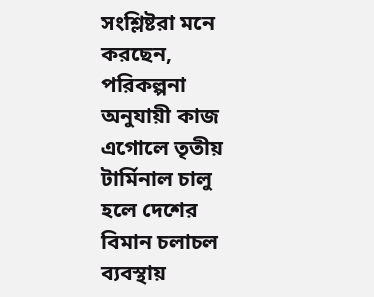সংশ্লিষ্টরা মনে করছেন, পরিকল্পনা অনুযায়ী কাজ এগোলে তৃতীয় টার্মিনাল চালু হলে দেশের বিমান চলাচল ব্যবস্থায়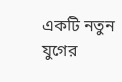একটি নতুন যুগের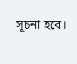সূচনা হবে।